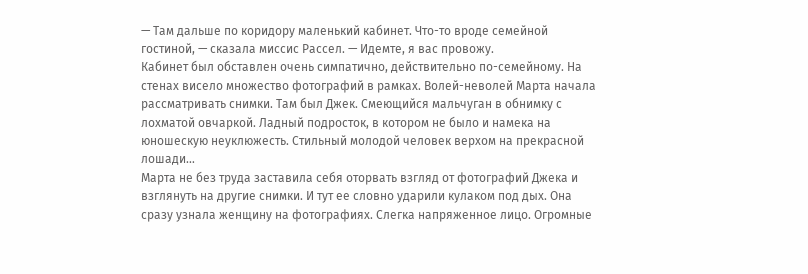— Там дальше по коридору маленький кабинет. Что-то вроде семейной гостиной, — сказала миссис Рассел. — Идемте, я вас провожу.
Кабинет был обставлен очень симпатично, действительно по-семейному. На стенах висело множество фотографий в рамках. Волей-неволей Марта начала рассматривать снимки. Там был Джек. Смеющийся мальчуган в обнимку с лохматой овчаркой. Ладный подросток, в котором не было и намека на юношескую неуклюжесть. Стильный молодой человек верхом на прекрасной лошади…
Марта не без труда заставила себя оторвать взгляд от фотографий Джека и взглянуть на другие снимки. И тут ее словно ударили кулаком под дых. Она сразу узнала женщину на фотографиях. Слегка напряженное лицо. Огромные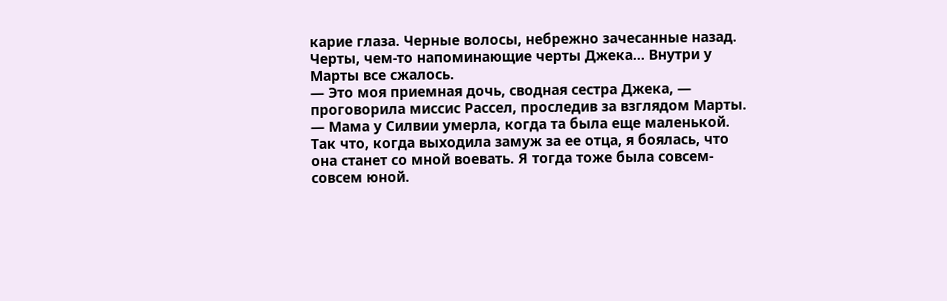карие глаза. Черные волосы, небрежно зачесанные назад. Черты, чем-то напоминающие черты Джека… Внутри у Марты все сжалось.
— Это моя приемная дочь, сводная сестра Джека, — проговорила миссис Рассел, проследив за взглядом Марты. — Мама у Силвии умерла, когда та была еще маленькой. Так что, когда выходила замуж за ее отца, я боялась, что она станет со мной воевать. Я тогда тоже была совсем-совсем юной.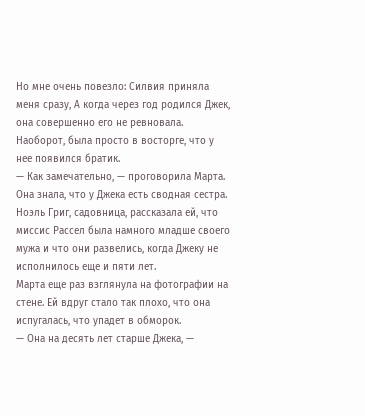Но мне очень повезло: Силвия приняла меня сразу, А когда через год родился Джек, она совершенно его не ревновала. Наоборот, была просто в восторге, что у нее появился братик.
— Как замечательно, — проговорила Марта.
Она знала, что у Джека есть сводная сестра. Ноэль Григ, садовница, рассказала ей, что миссис Рассел была намного младше своего мужа и что они развелись, когда Джеку не исполнилось еще и пяти лет.
Марта еще раз взглянула на фотографии на стене. Ей вдруг стало так плохо, что она испугалась, что упадет в обморок.
— Она на десять лет старше Джека, —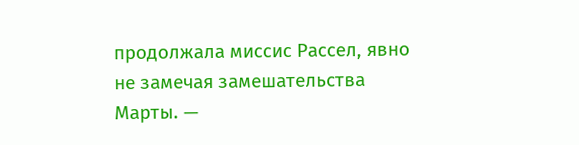продолжала миссис Рассел, явно не замечая замешательства Марты. —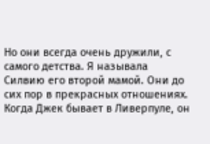Но они всегда очень дружили, с самого детства. Я называла Силвию его второй мамой. Они до сих пор в прекрасных отношениях. Когда Джек бывает в Ливерпуле, он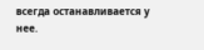всегда останавливается у нее.